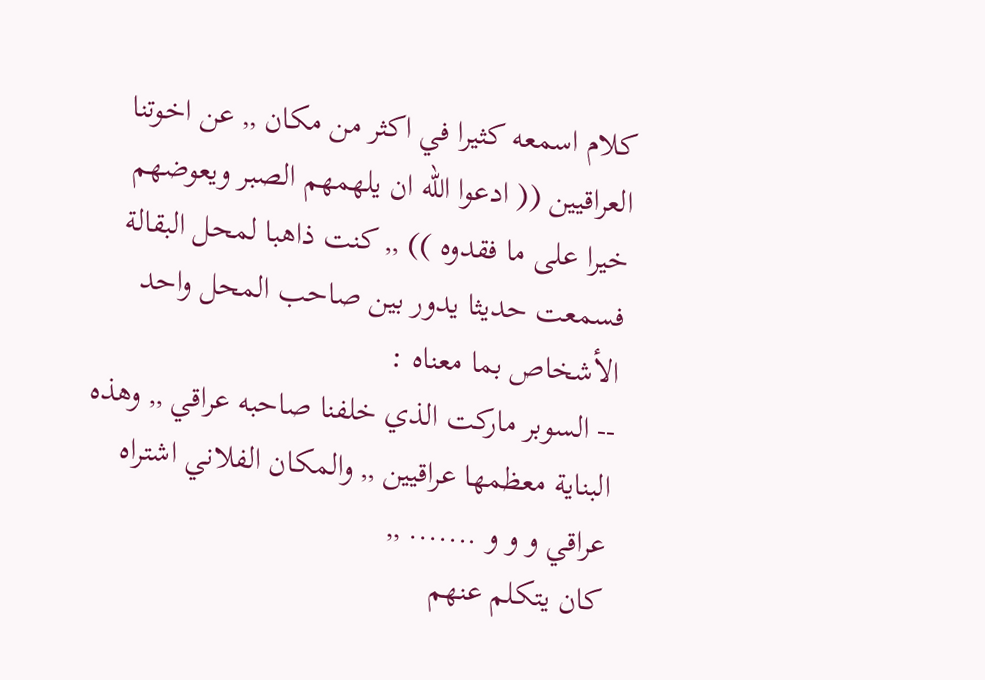كلام اسمعه كثيرا في اكثر من مكان ,, عن اخوتنا العراقيين (( ادعوا الله ان يلهمهم الصبر ويعوضهم خيرا على ما فقدوه )) ,, كنت ذاهبا لمحل البقالة فسمعت حديثا يدور بين صاحب المحل واحد الأشخاص بما معناه :
-- السوبر ماركت الذي خلفنا صاحبه عراقي ,, وهذه البناية معظمها عراقيين ,, والمكان الفلاني اشتراه عراقي و و و ....... ,,
كان يتكلم عنهم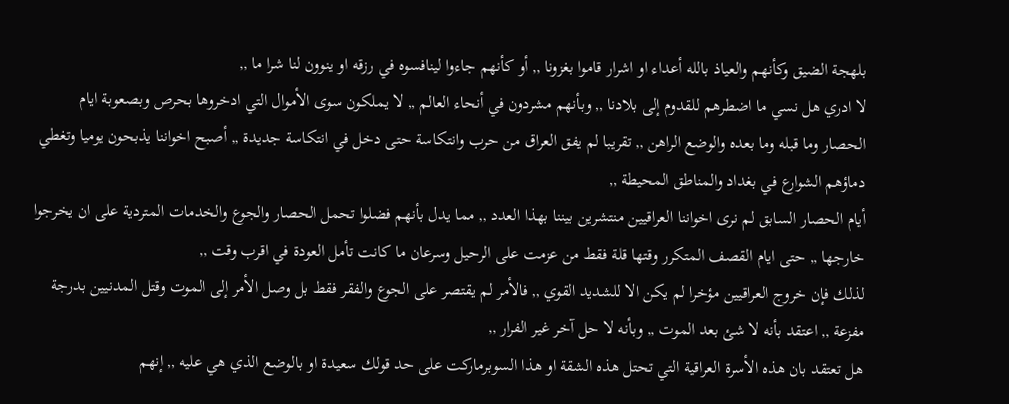بلهجة الضيق وكأنهم والعياذ بالله أعداء او اشرار قاموا بغزونا ,, أو كأنهم جاءوا لينافسوه في رزقه او ينوون لنا شرا ما ,,
لا ادري هل نسي ما اضطرهم للقدوم إلى بلادنا ,, وبأنهم مشردون في أنحاء العالم ,, لا يملكون سوى الأموال التي ادخروها بحرص وبصعوبة ايام الحصار وما قبله وما بعده والوضع الراهن ,, تقريبا لم يفق العراق من حرب وانتكاسة حتى دخل في انتكاسة جديدة ,, أصبح اخواننا يذبحون يوميا وتغطي دماؤهم الشوارع في بغداد والمناطق المحيطة ,,
أيام الحصار السابق لم نرى اخواننا العراقيين منتشرين بيننا بهذا العدد ,, مما يدل بأنهم فضلوا تحمل الحصار والجوع والخدمات المتردية على ان يخرجوا خارجها ,, حتى ايام القصف المتكرر وقتها قلة فقط من عزمت على الرحيل وسرعان ما كانت تأمل العودة في اقرب وقت ,,
لذلك فإن خروج العراقيين مؤخرا لم يكن الا للشديد القوي ,, فالأمر لم يقتصر على الجوع والفقر فقط بل وصل الأمر إلى الموت وقتل المدنيين بدرجة مفزعة ,, اعتقد بأنه لا شئ بعد الموت ,, وبأنه لا حل آخر غير الفرار ,,
هل تعتقد بان هذه الأسرة العراقية التي تحتل هذه الشقة او هذا السوبرماركت على حد قولك سعيدة او بالوضع الذي هي عليه ,, إنهم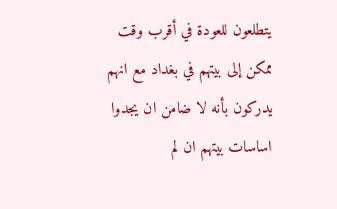يتطلعون للعودة في أقرب وقت ممكن إلى بيتهم في بغداد مع انهم يدركون بأنه لا ضامن ان يجدوا اساسات بيتهم ان لم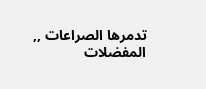تدمرها الصراعات ,,
المفضلات